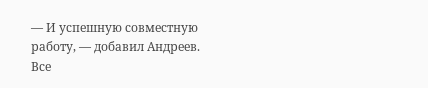— И успешную совместную работу, — добавил Андреев.
Все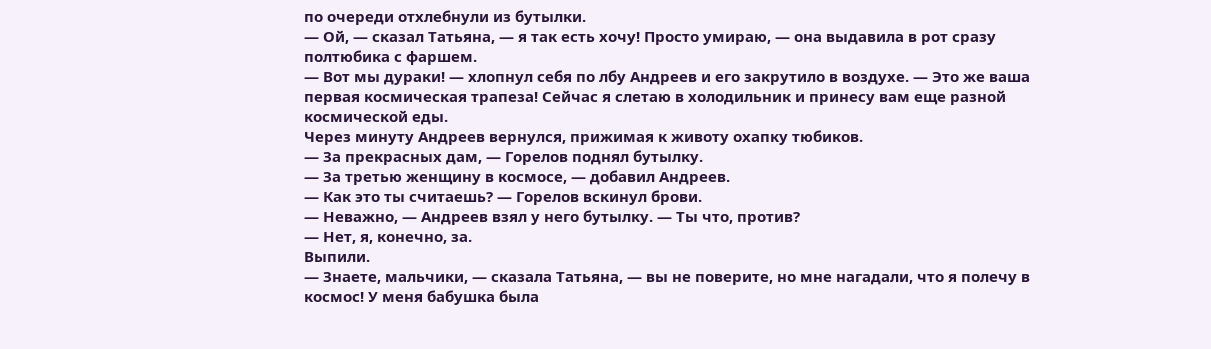по очереди отхлебнули из бутылки.
— Ой, — сказал Татьяна, — я так есть хочу! Просто умираю, — она выдавила в рот сразу полтюбика с фаршем.
— Вот мы дураки! — хлопнул себя по лбу Андреев и его закрутило в воздухе. — Это же ваша первая космическая трапеза! Сейчас я слетаю в холодильник и принесу вам еще разной космической еды.
Через минуту Андреев вернулся, прижимая к животу охапку тюбиков.
— За прекрасных дам, — Горелов поднял бутылку.
— За третью женщину в космосе, — добавил Андреев.
— Как это ты считаешь? — Горелов вскинул брови.
— Неважно, — Андреев взял у него бутылку. — Ты что, против?
— Нет, я, конечно, за.
Выпили.
— Знаете, мальчики, — сказала Татьяна, — вы не поверите, но мне нагадали, что я полечу в космос! У меня бабушка была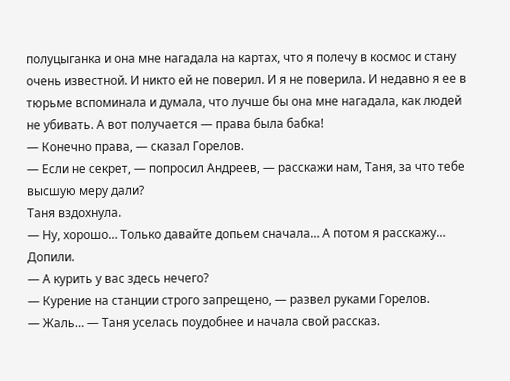полуцыганка и она мне нагадала на картах, что я полечу в космос и стану очень известной. И никто ей не поверил. И я не поверила. И недавно я ее в тюрьме вспоминала и думала, что лучше бы она мне нагадала, как людей не убивать. А вот получается — права была бабка!
— Конечно права, — сказал Горелов.
— Если не секрет, — попросил Андреев, — расскажи нам, Таня, за что тебе высшую меру дали?
Таня вздохнула.
— Ну, хорошо… Только давайте допьем сначала… А потом я расскажу…
Допили.
— А курить у вас здесь нечего?
— Курение на станции строго запрещено, — развел руками Горелов.
— Жаль… — Таня уселась поудобнее и начала свой рассказ.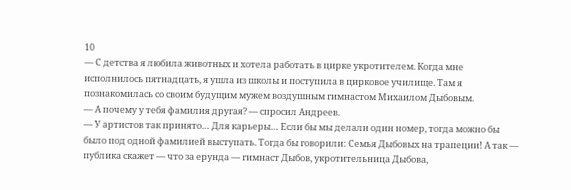10
— С детства я любила животных и хотела работать в цирке укротителем. Когда мне исполнилось пятнадцать, я ушла из школы и поступила в цирковое училище. Там я познакомилась со своим будущим мужем воздушным гимнастом Михаилом Дыбовым.
— А почему у тебя фамилия другая? — спросил Андреев.
— У артистов так принято… Для карьеры… Если бы мы делали один номер, тогда можно бы было под одной фамилией выступать. Тогда бы говорили: Семья Дыбовых на трапеции! А так — публика скажет — что за ерунда — гимнаст Дыбов, укротительница Дыбова,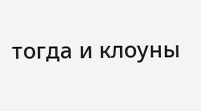тогда и клоуны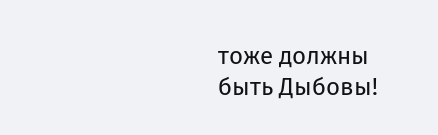тоже должны быть Дыбовы!